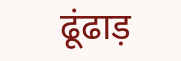ढूंढाड़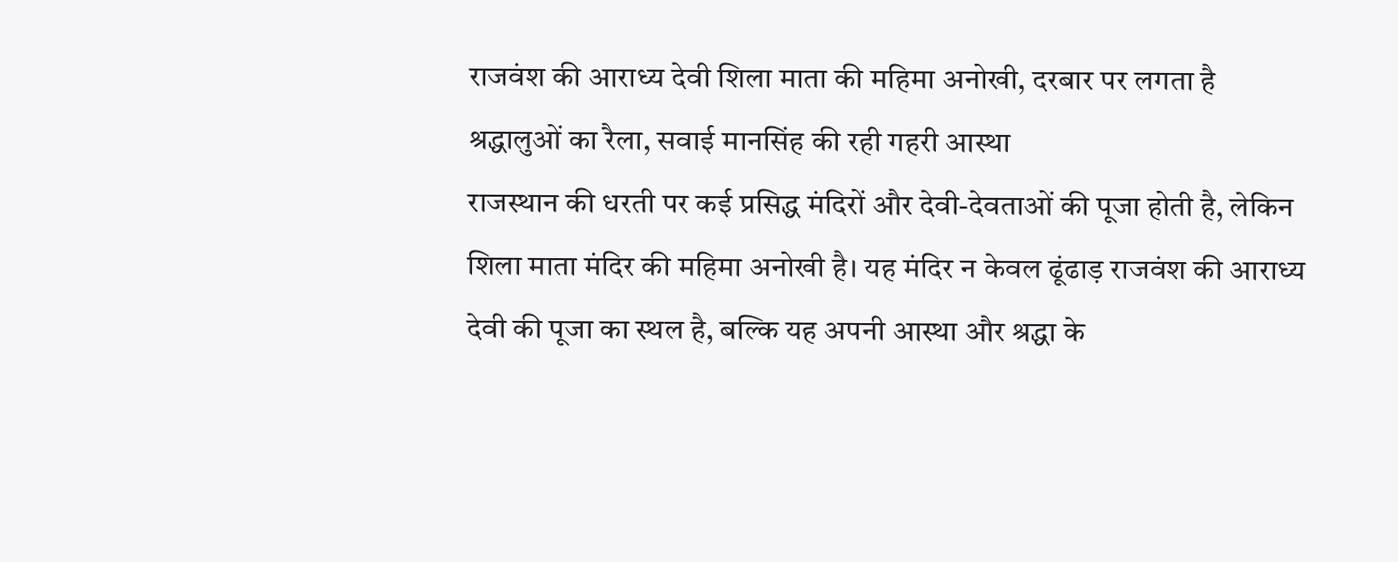राजवंश की आराध्य देवी शिला माता की महिमा अनोखी, दरबार पर लगता है श्रद्धालुओं का रैला, सवाई मानसिंह की रही गहरी आस्था
राजस्थान की धरती पर कई प्रसिद्ध मंदिरों और देवी-देवताओं की पूजा होती है, लेकिन शिला माता मंदिर की महिमा अनोखी है। यह मंदिर न केवल ढूंढाड़ राजवंश की आराध्य देवी की पूजा का स्थल है, बल्कि यह अपनी आस्था और श्रद्धा के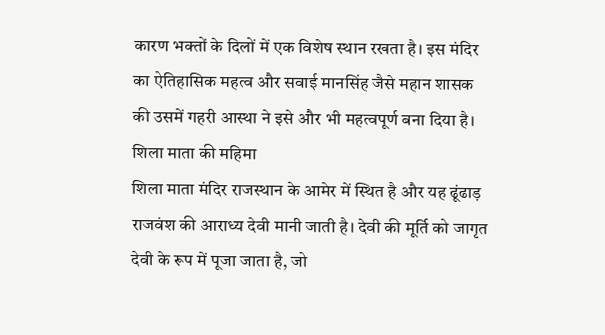कारण भक्तों के दिलों में एक विशेष स्थान रखता है। इस मंदिर का ऐतिहासिक महत्व और सवाई मानसिंह जैसे महान शासक की उसमें गहरी आस्था ने इसे और भी महत्वपूर्ण बना दिया है।
शिला माता की महिमा
शिला माता मंदिर राजस्थान के आमेर में स्थित है और यह ढूंढाड़ राजवंश की आराध्य देवी मानी जाती है। देवी की मूर्ति को जागृत देवी के रूप में पूजा जाता है, जो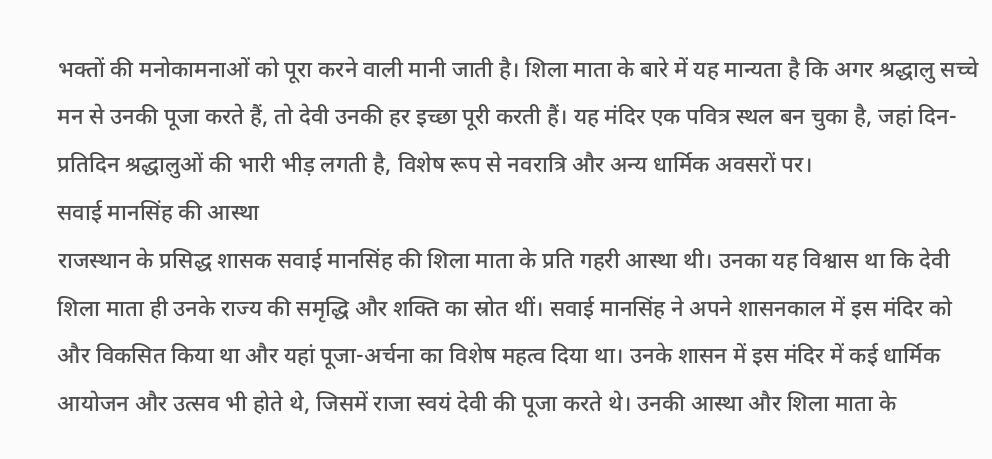भक्तों की मनोकामनाओं को पूरा करने वाली मानी जाती है। शिला माता के बारे में यह मान्यता है कि अगर श्रद्धालु सच्चे मन से उनकी पूजा करते हैं, तो देवी उनकी हर इच्छा पूरी करती हैं। यह मंदिर एक पवित्र स्थल बन चुका है, जहां दिन-प्रतिदिन श्रद्धालुओं की भारी भीड़ लगती है, विशेष रूप से नवरात्रि और अन्य धार्मिक अवसरों पर।
सवाई मानसिंह की आस्था
राजस्थान के प्रसिद्ध शासक सवाई मानसिंह की शिला माता के प्रति गहरी आस्था थी। उनका यह विश्वास था कि देवी शिला माता ही उनके राज्य की समृद्धि और शक्ति का स्रोत थीं। सवाई मानसिंह ने अपने शासनकाल में इस मंदिर को और विकसित किया था और यहां पूजा-अर्चना का विशेष महत्व दिया था। उनके शासन में इस मंदिर में कई धार्मिक आयोजन और उत्सव भी होते थे, जिसमें राजा स्वयं देवी की पूजा करते थे। उनकी आस्था और शिला माता के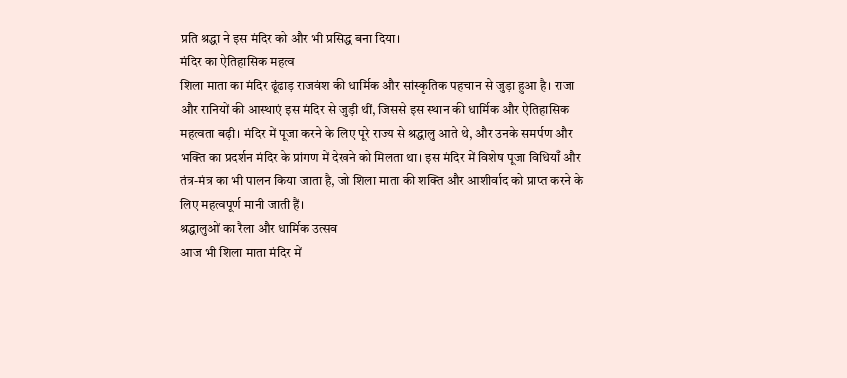प्रति श्रद्धा ने इस मंदिर को और भी प्रसिद्ध बना दिया।
मंदिर का ऐतिहासिक महत्व
शिला माता का मंदिर ढूंढाड़ राजवंश की धार्मिक और सांस्कृतिक पहचान से जुड़ा हुआ है। राजा और रानियों की आस्थाएं इस मंदिर से जुड़ी थीं, जिससे इस स्थान की धार्मिक और ऐतिहासिक महत्वता बढ़ी। मंदिर में पूजा करने के लिए पूरे राज्य से श्रद्धालु आते थे, और उनके समर्पण और भक्ति का प्रदर्शन मंदिर के प्रांगण में देखने को मिलता था। इस मंदिर में विशेष पूजा विधियाँ और तंत्र-मंत्र का भी पालन किया जाता है, जो शिला माता की शक्ति और आशीर्वाद को प्राप्त करने के लिए महत्वपूर्ण मानी जाती हैं।
श्रद्धालुओं का रैला और धार्मिक उत्सव
आज भी शिला माता मंदिर में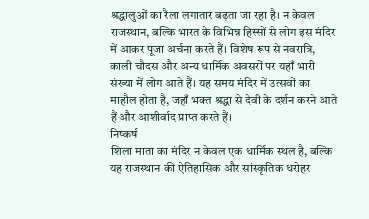श्रद्धालुओं का रैला लगातार बढ़ता जा रहा है। न केवल राजस्थान, बल्कि भारत के विभिन्न हिस्सों से लोग इस मंदिर में आकर पूजा अर्चना करते हैं। विशेष रूप से नवरात्रि, काली चौदस और अन्य धार्मिक अवसरों पर यहाँ भारी संख्या में लोग आते हैं। यह समय मंदिर में उत्सवों का माहौल होता है, जहाँ भक्त श्रद्धा से देवी के दर्शन करने आते हैं और आशीर्वाद प्राप्त करते हैं।
निष्कर्ष
शिला माता का मंदिर न केवल एक धार्मिक स्थल है, बल्कि यह राजस्थान की ऐतिहासिक और सांस्कृतिक धरोहर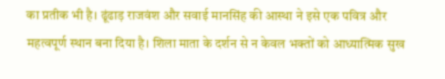का प्रतीक भी है। ढूंढाड़ राजवंश और सवाई मानसिंह की आस्था ने इसे एक पवित्र और महत्वपूर्ण स्थान बना दिया है। शिला माता के दर्शन से न केवल भक्तों को आध्यात्मिक सुख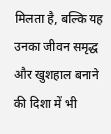मिलता है, बल्कि यह उनका जीवन समृद्ध और खुशहाल बनाने की दिशा में भी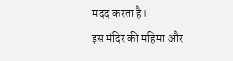मदद करता है।
इस मंदिर की महिमा और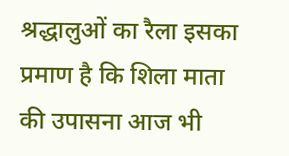श्रद्धालुओं का रैला इसका प्रमाण है कि शिला माता की उपासना आज भी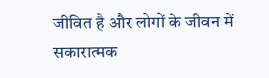जीवित है और लोगों के जीवन में सकारात्मक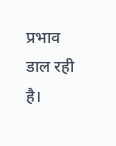प्रभाव डाल रही है।